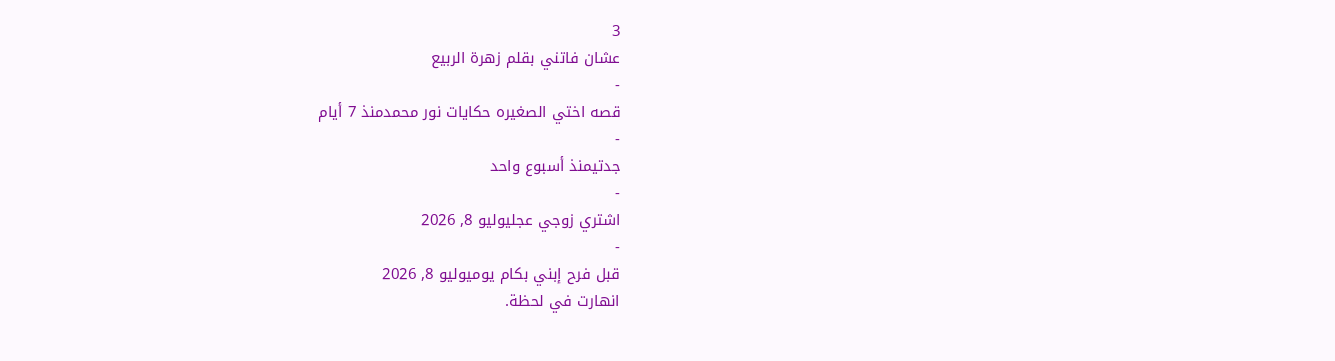3
عشان فاتني بقلم زهرة الربيع
-
قصه اختي الصغيره حكايات نور محمدمنذ 7 أيام
-
جدتيمنذ أسبوع واحد
-
اشتري زوجي عجليوليو 8, 2026
-
قبل فرح إبني بكام يوميوليو 8, 2026
انهارت في لحظة.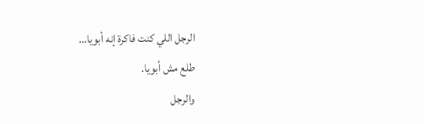الرجل اللي كنت فاكرة إنه أبويا…
طلع مش أبويا.
والرجل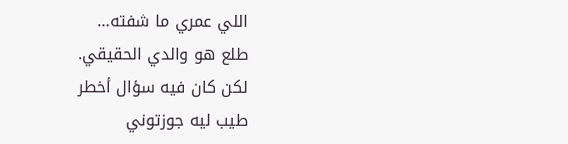اللي عمري ما شفته…
طلع هو والدي الحقيقي.
لكن كان فيه سؤال أخطر
طيب ليه جوزتوني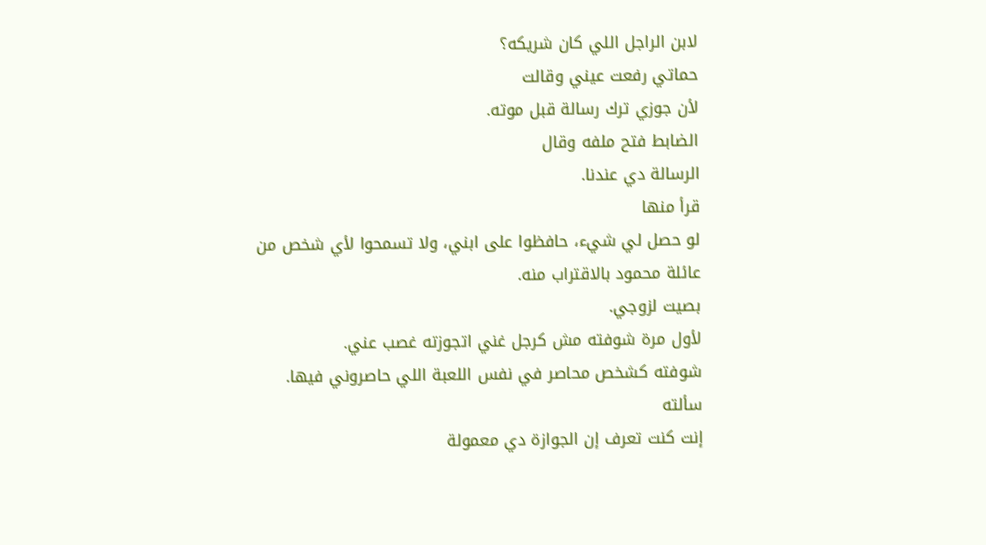لابن الراجل اللي كان شريكه؟
حماتي رفعت عيني وقالت
لأن جوزي ترك رسالة قبل موته.
الضابط فتح ملفه وقال
الرسالة دي عندنا.
قرأ منها
لو حصل لي شيء، حافظوا على ابني، ولا تسمحوا لأي شخص من عائلة محمود بالاقتراب منه.
بصيت لزوجي.
لأول مرة شوفته مش كرجل غني اتجوزته غصب عني.
شوفته كشخص محاصر في نفس اللعبة اللي حاصروني فيها.
سألته
إنت كنت تعرف إن الجوازة دي معمولة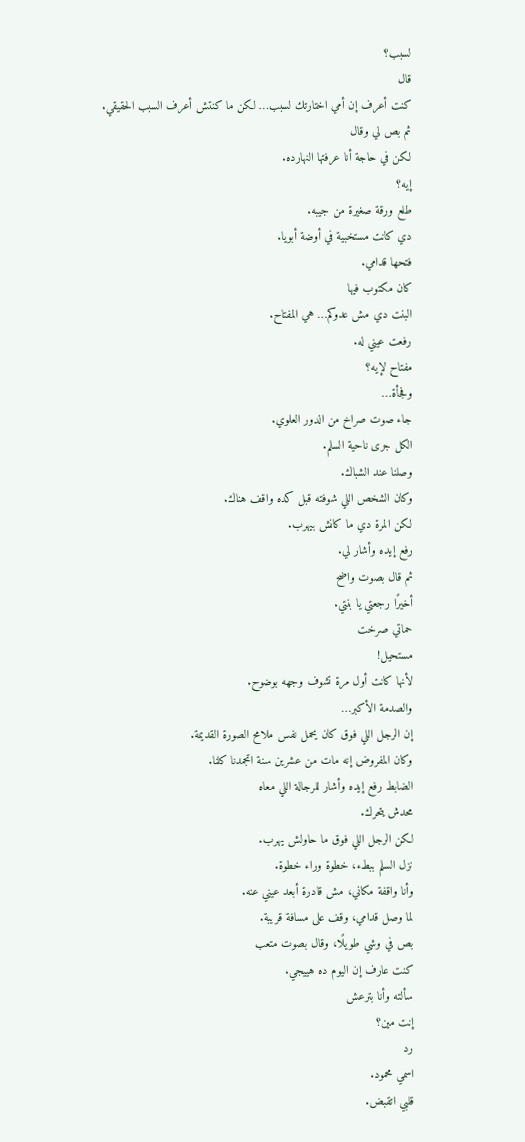لسبب؟
قال
كنت أعرف إن أمي اختارتك لسبب… لكن ما كنتش أعرف السبب الحقيقي.
ثم بص لي وقال
لكن في حاجة أنا عرفتها النهارده.
إيه؟
طلع ورقة صغيرة من جيبه.
دي كانت مستخبية في أوضة أبويا.
فتحها قدامي.
كان مكتوب فيها
البنت دي مش عدوكم… هي المفتاح.
رفعت عيني له.
مفتاح لإيه؟
وفجأة…
جاء صوت صراخ من الدور العلوي.
الكل جرى ناحية السلم.
وصلنا عند الشباك.
وكان الشخص اللي شوفته قبل كده واقف هناك.
لكن المرة دي ما كانش بيهرب.
رفع إيده وأشار لي.
ثم قال بصوت واضح
أخيرًا رجعتي يا بنتي.
حماتي صرخت
مستحيل!
لأنها كانت أول مرة تشوف وجهه بوضوح.
والصدمة الأكبر…
إن الرجل اللي فوق كان يحمل نفس ملامح الصورة القديمة.
وكان المفروض إنه مات من عشرين سنة اتجمدنا كلنا.
الضابط رفع إيده وأشار للرجالة اللي معاه
محدش يتحرك.
لكن الرجل اللي فوق ما حاولش يهرب.
نزل السلم ببطء، خطوة وراء خطوة.
وأنا واقفة مكاني، مش قادرة أبعد عيني عنه.
لما وصل قدامي، وقف على مسافة قريبة.
بص في وشي طويلًا، وقال بصوت متعب
كنت عارف إن اليوم ده هييجي.
سألته وأنا بترعش
إنت مين؟
رد
اسمي محمود.
قلبي اتقبض.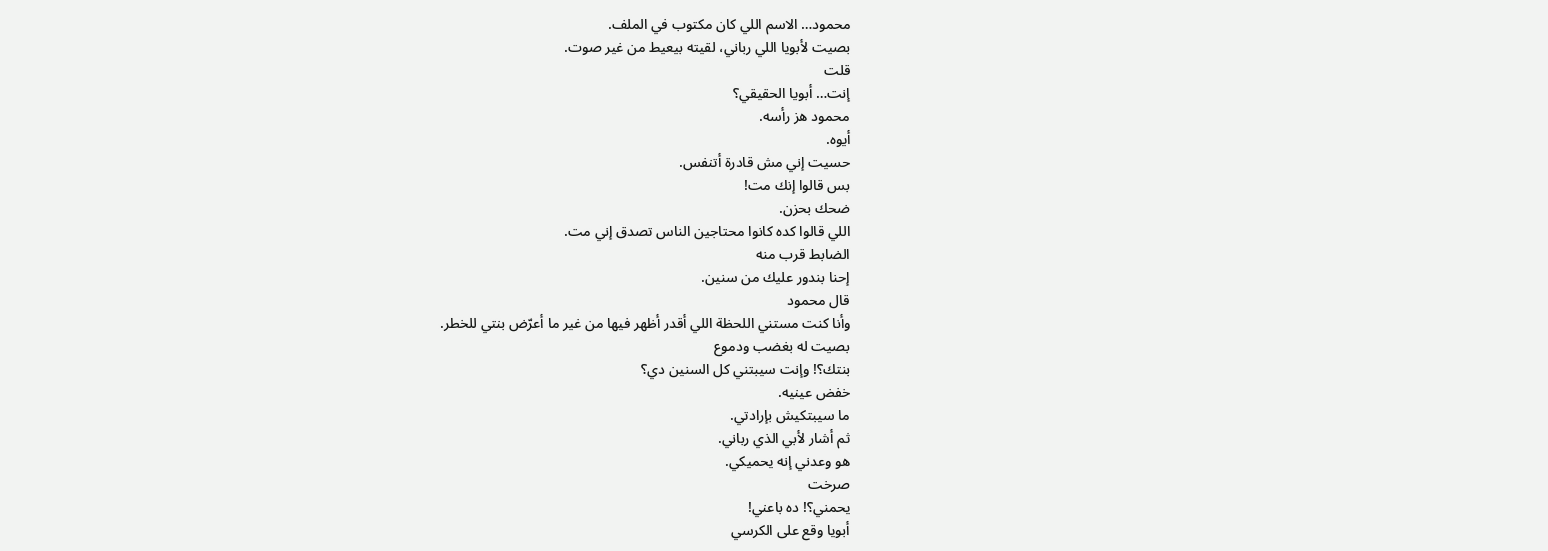محمود… الاسم اللي كان مكتوب في الملف.
بصيت لأبويا اللي رباني، لقيته بيعيط من غير صوت.
قلت
إنت… أبويا الحقيقي؟
محمود هز رأسه.
أيوه.
حسيت إني مش قادرة أتنفس.
بس قالوا إنك مت!
ضحك بحزن.
اللي قالوا كده كانوا محتاجين الناس تصدق إني مت.
الضابط قرب منه
إحنا بندور عليك من سنين.
قال محمود
وأنا كنت مستني اللحظة اللي أقدر أظهر فيها من غير ما أعرّض بنتي للخطر.
بصيت له بغضب ودموع
بنتك؟! وإنت سيبتني كل السنين دي؟
خفض عينيه.
ما سيبتكيش بإرادتي.
ثم أشار لأبي الذي رباني.
هو وعدني إنه يحميكي.
صرخت
يحمني؟! ده باعني!
أبويا وقع على الكرسي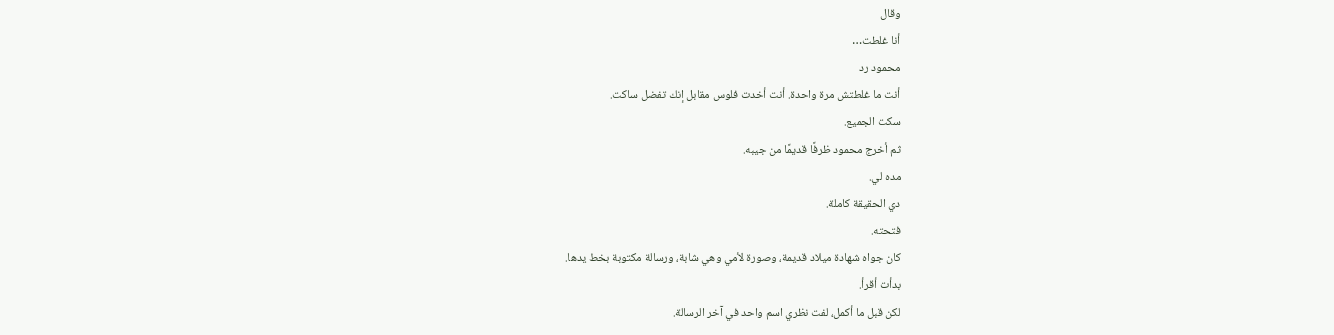وقال
أنا غلطت…
محمود رد
أنت ما غلطتش مرة واحدة. أنت أخدت فلوس مقابل إنك تفضل ساكت.
سكت الجميع.
ثم أخرج محمود ظرفًا قديمًا من جيبه.
مده لي.
دي الحقيقة كاملة.
فتحته.
كان جواه شهادة ميلاد قديمة، وصورة لأمي وهي شابة، ورسالة مكتوبة بخط يدها.
بدأت أقرأ.
لكن قبل ما أكمل، لفت نظري اسم واحد في آخر الرسالة.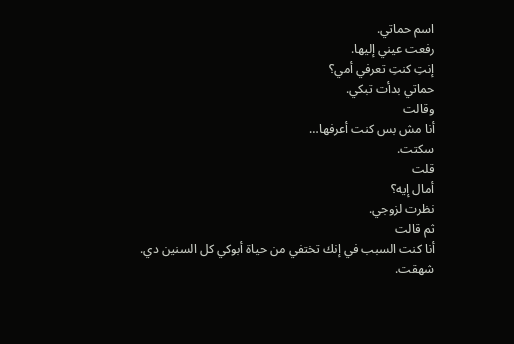اسم حماتي.
رفعت عيني إليها.
إنتِ كنتِ تعرفي أمي؟
حماتي بدأت تبكي.
وقالت
أنا مش بس كنت أعرفها…
سكتت.
قلت
أمال إيه؟
نظرت لزوجي.
ثم قالت
أنا كنت السبب في إنك تختفي من حياة أبوكي كل السنين دي.
شهقت.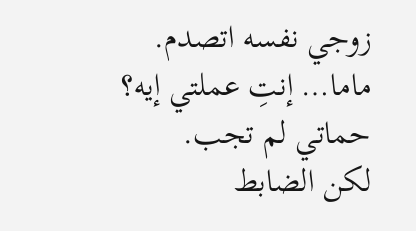زوجي نفسه اتصدم.
ماما… إنتِ عملتي إيه؟
حماتي لم تجب.
لكن الضابط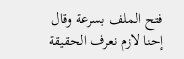فتح الملف بسرعة وقال
إحنا لازم نعرف الحقيقة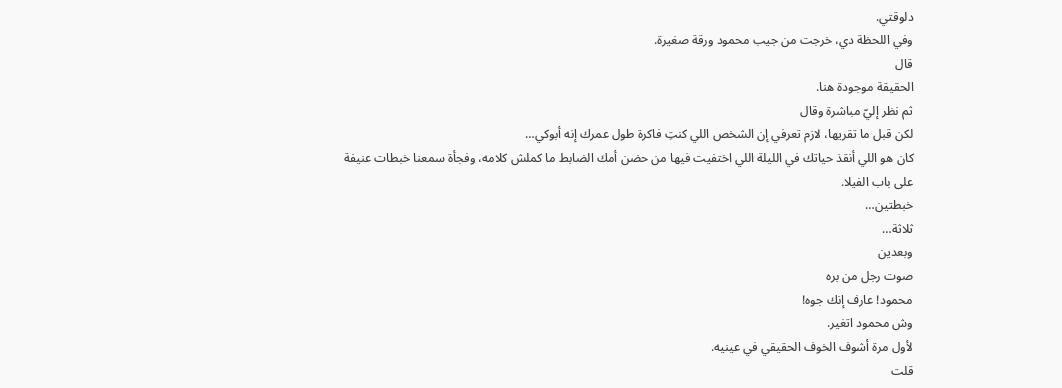دلوقتي.
وفي اللحظة دي، خرجت من جيب محمود ورقة صغيرة.
قال
الحقيقة موجودة هنا.
ثم نظر إليّ مباشرة وقال
لكن قبل ما تقريها، لازم تعرفي إن الشخص اللي كنتِ فاكرة طول عمرك إنه أبوكي…
كان هو اللي أنقذ حياتك في الليلة اللي اختفيت فيها من حضن أمك الضابط ما كملش كلامه، وفجأة سمعنا خبطات عنيفة على باب الفيلا.
خبطتين…
ثلاثة…
وبعدين
صوت رجل من بره
محمود! عارف إنك جوه!
وش محمود اتغير.
لأول مرة أشوف الخوف الحقيقي في عينيه.
قلت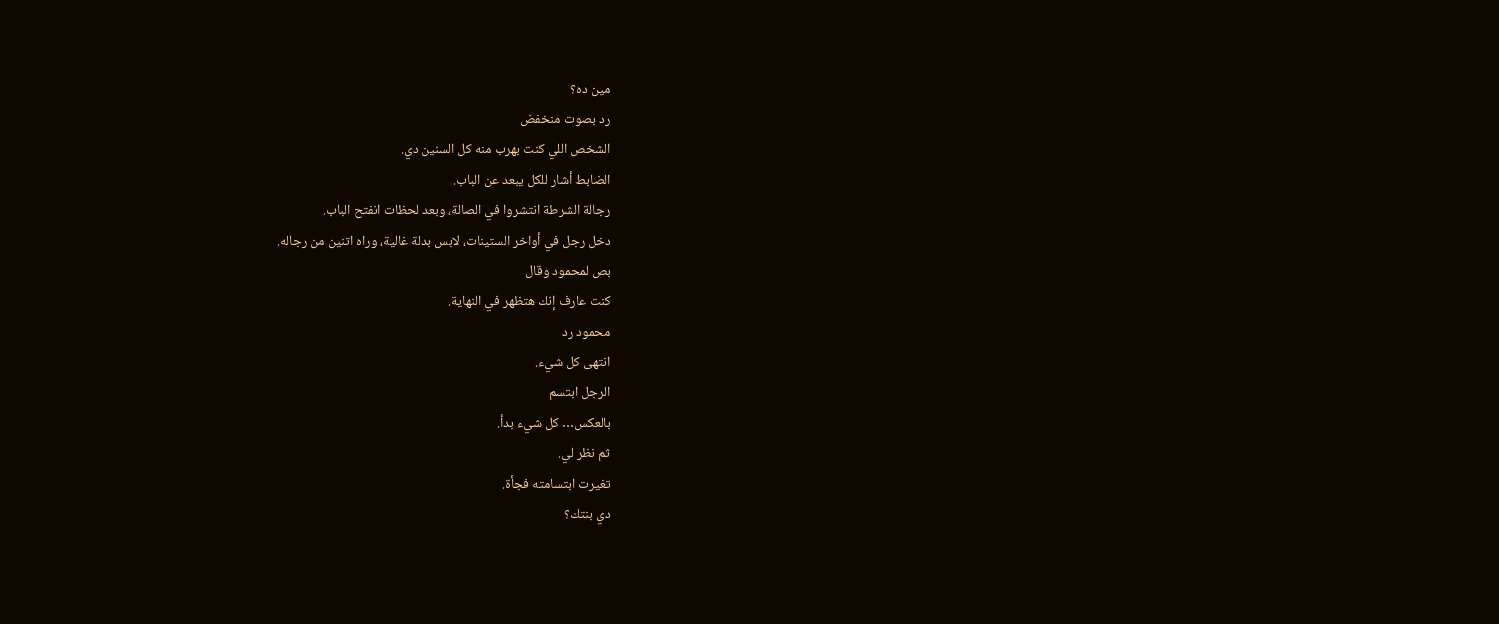مين ده؟
رد بصوت منخفض
الشخص اللي كنت بهرب منه كل السنين دي.
الضابط أشار للكل يبعد عن الباب.
رجالة الشرطة انتشروا في الصالة، وبعد لحظات انفتح الباب.
دخل رجل في أواخر الستينات، لابس بدلة غالية، وراه اتنين من رجاله.
بص لمحمود وقال
كنت عارف إنك هتظهر في النهاية.
محمود رد
انتهى كل شيء.
الرجل ابتسم
بالعكس… كل شيء بدأ.
ثم نظر لي.
تغيرت ابتسامته فجأة.
دي بنتك؟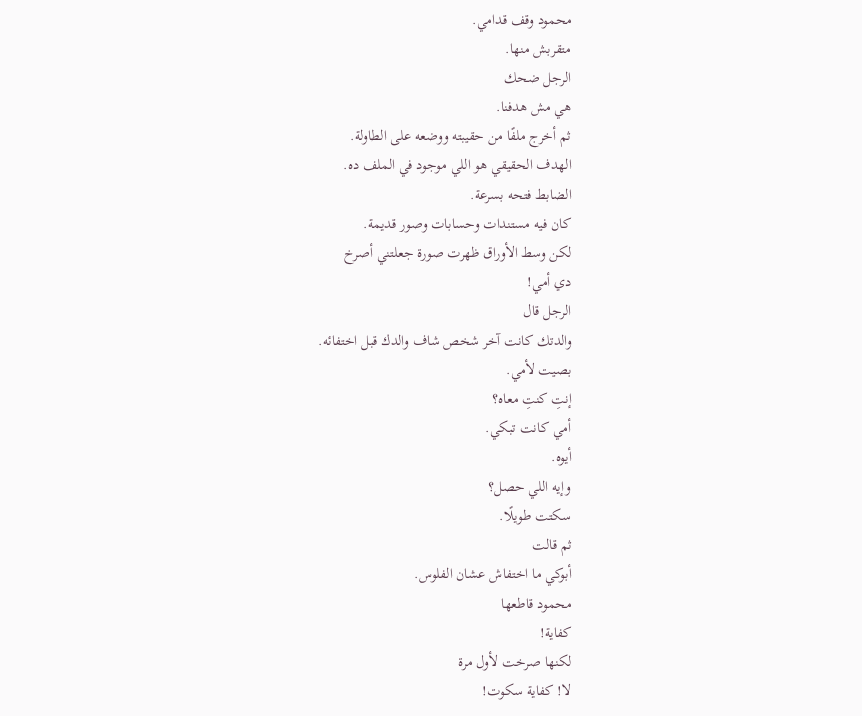محمود وقف قدامي.
متقربش منها.
الرجل ضحك
هي مش هدفنا.
ثم أخرج ملفًا من حقيبته ووضعه على الطاولة.
الهدف الحقيقي هو اللي موجود في الملف ده.
الضابط فتحه بسرعة.
كان فيه مستندات وحسابات وصور قديمة.
لكن وسط الأوراق ظهرت صورة جعلتني أصرخ
دي أمي!
الرجل قال
والدتك كانت آخر شخص شاف والدك قبل اختفائه.
بصيت لأمي.
إنتِ كنتِ معاه؟
أمي كانت تبكي.
أيوه.
وإيه اللي حصل؟
سكتت طويلًا.
ثم قالت
أبوكي ما اختفاش عشان الفلوس.
محمود قاطعها
كفاية!
لكنها صرخت لأول مرة
لا! كفاية سكوت!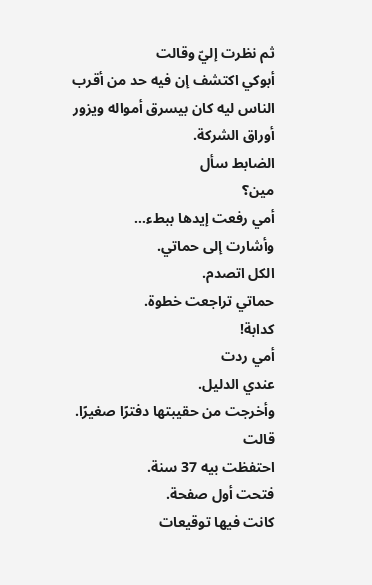ثم نظرت إليّ وقالت
أبوكي اكتشف إن فيه حد من أقرب الناس ليه كان بيسرق أمواله ويزور أوراق الشركة.
الضابط سأل
مين؟
أمي رفعت إيدها ببطء…
وأشارت إلى حماتي.
الكل اتصدم.
حماتي تراجعت خطوة.
كدابة!
أمي ردت
عندي الدليل.
وأخرجت من حقيبتها دفترًا صغيرًا.
قالت
احتفظت بيه 37 سنة.
فتحت أول صفحة.
كانت فيها توقيعات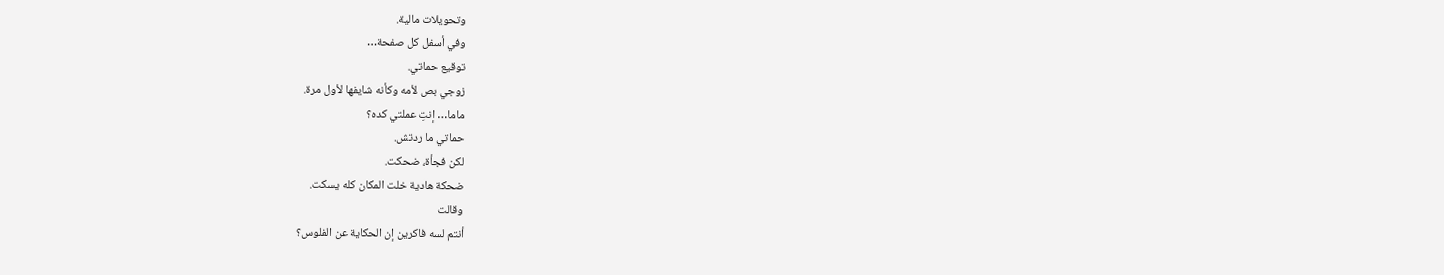وتحويلات مالية.
وفي أسفل كل صفحة…
توقيع حماتي.
زوجي بص لأمه وكأنه شايفها لأول مرة.
ماما… إنتِ عملتي كده؟
حماتي ما ردتش.
لكن فجأة، ضحكت.
ضحكة هادية خلت المكان كله يسكت.
وقالت
أنتم لسه فاكرين إن الحكاية عن الفلوس؟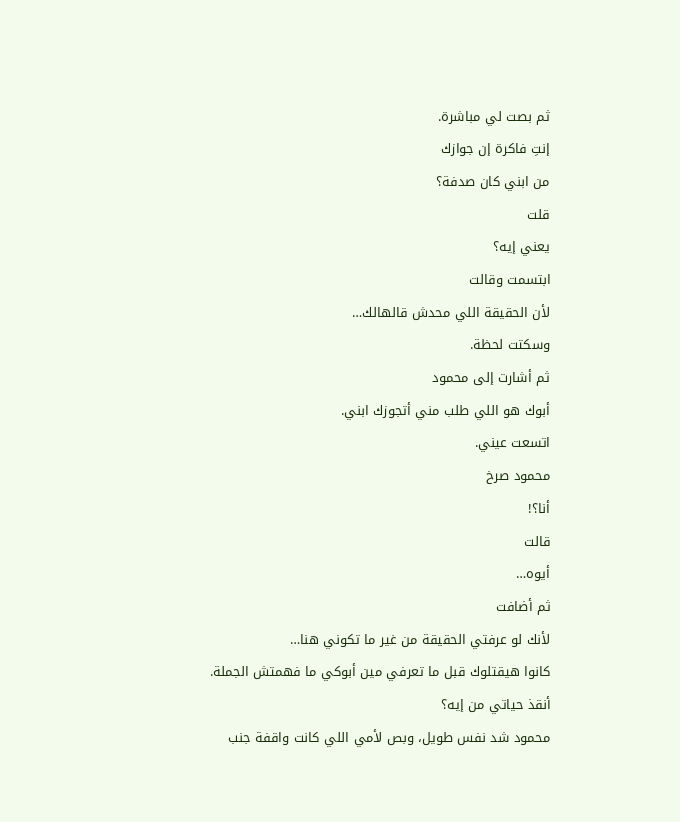ثم بصت لي مباشرة.
إنتِ فاكرة إن جوازك
من ابني كان صدفة؟
قلت
يعني إيه؟
ابتسمت وقالت
لأن الحقيقة اللي محدش قالهالك…
وسكتت لحظة.
ثم أشارت إلى محمود
أبوك هو اللي طلب مني أتجوزك ابني.
اتسعت عيني.
محمود صرخ
أنا؟!
قالت
أيوه…
ثم أضافت
لأنك لو عرفتي الحقيقة من غير ما تكوني هنا…
كانوا هيقتلوك قبل ما تعرفي مين أبوكي ما فهمتش الجملة.
أنقذ حياتي من إيه؟
محمود شد نفس طويل، وبص لأمي اللي كانت واقفة جنب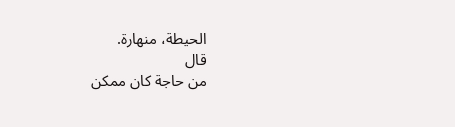الحيطة، منهارة.
قال
من حاجة كان ممكن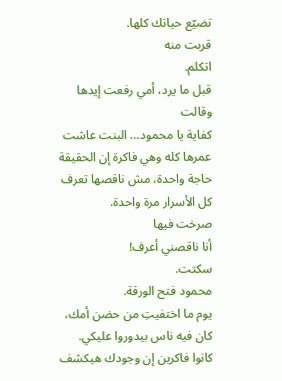تضيّع حياتك كلها.
قربت منه
اتكلم.
قبل ما يرد، أمي رفعت إيدها وقالت
كفاية يا محمود… البنت عاشت عمرها كله وهي فاكرة إن الحقيقة حاجة واحدة، مش ناقصها تعرف كل الأسرار مرة واحدة.
صرخت فيها
أنا ناقصني أعرف!
سكتت.
محمود فتح الورقة.
يوم ما اختفيتِ من حضن أمك، كان فيه ناس بيدوروا عليكي. كانوا فاكرين إن وجودك هيكشف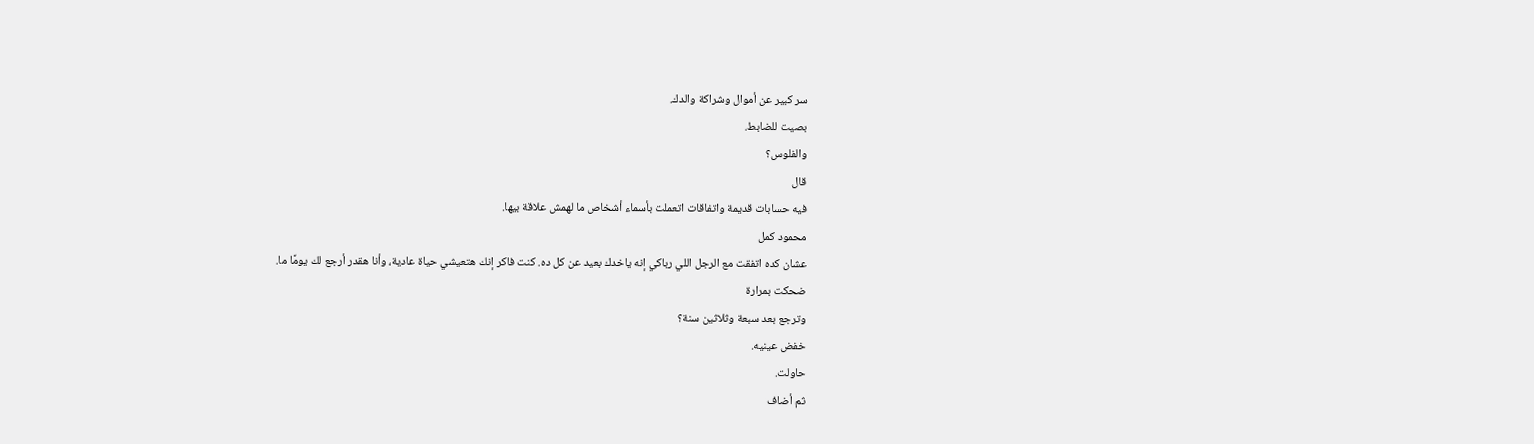سر كبير عن أموال وشراكة والدك.
بصيت للضابط.
والفلوس؟
قال
فيه حسابات قديمة واتفاقات اتعملت بأسماء أشخاص ما لهمش علاقة بيها.
محمود كمل
عشان كده اتفقت مع الرجل اللي رباكي إنه ياخدك بعيد عن كل ده. كنت فاكر إنك هتعيشي حياة عادية، وأنا هقدر أرجع لك يومًا ما.
ضحكت بمرارة
وترجع بعد سبعة وثلاثين سنة؟
خفض عينيه.
حاولت.
ثم أضاف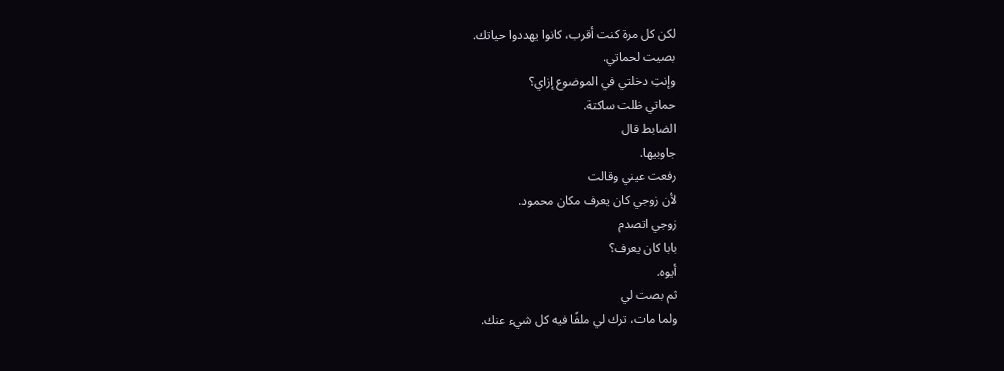لكن كل مرة كنت أقرب، كانوا يهددوا حياتك.
بصيت لحماتي.
وإنتِ دخلتي في الموضوع إزاي؟
حماتي ظلت ساكتة.
الضابط قال
جاوبيها.
رفعت عيني وقالت
لأن زوجي كان يعرف مكان محمود.
زوجي اتصدم
بابا كان يعرف؟
أيوه.
ثم بصت لي
ولما مات، ترك لي ملفًا فيه كل شيء عنك.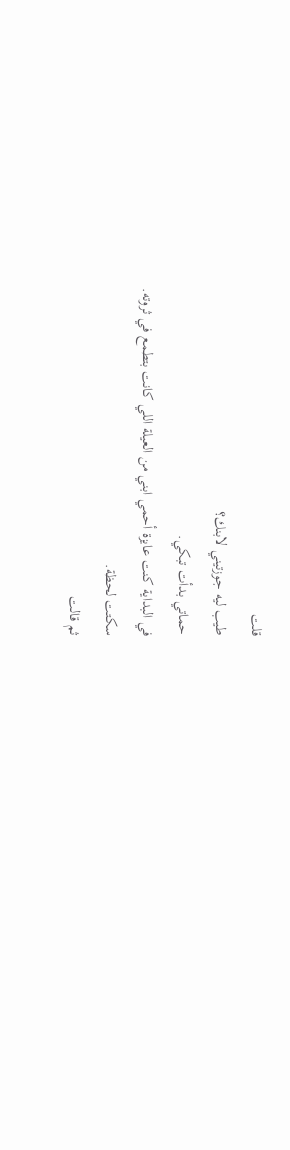قلت
طيب ليه جوزتيني لابنك؟
حماتي بدأت تبكي.
في البداية كنت عايزة أحمي ابني من العيلة اللي كانت بتطمع في ثروته.
سكتت لحظة.
ثم قالت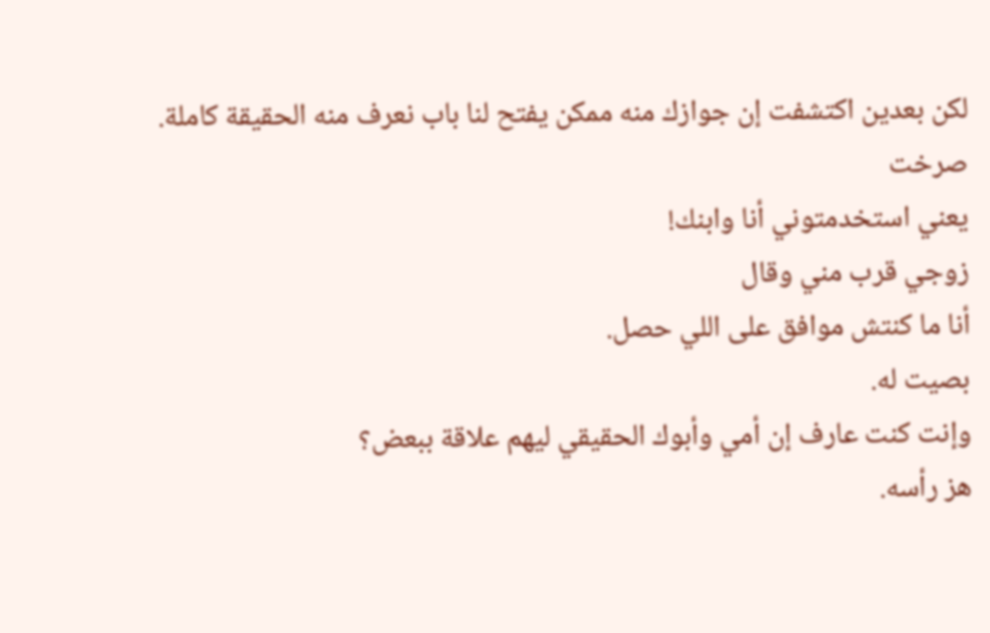لكن بعدين اكتشفت إن جوازك منه ممكن يفتح لنا باب نعرف منه الحقيقة كاملة.
صرخت
يعني استخدمتوني أنا وابنك!
زوجي قرب مني وقال
أنا ما كنتش موافق على اللي حصل.
بصيت له.
وإنت كنت عارف إن أمي وأبوك الحقيقي ليهم علاقة ببعض؟
هز رأسه.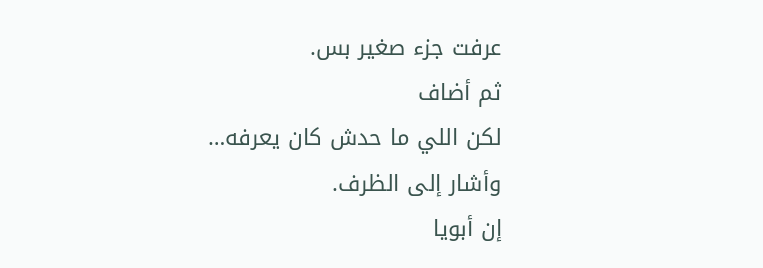عرفت جزء صغير بس.
ثم أضاف
لكن اللي ما حدش كان يعرفه…
وأشار إلى الظرف.
إن أبويا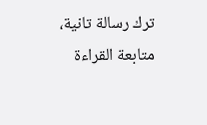ترك رسالة تانية،
متابعة القراءة